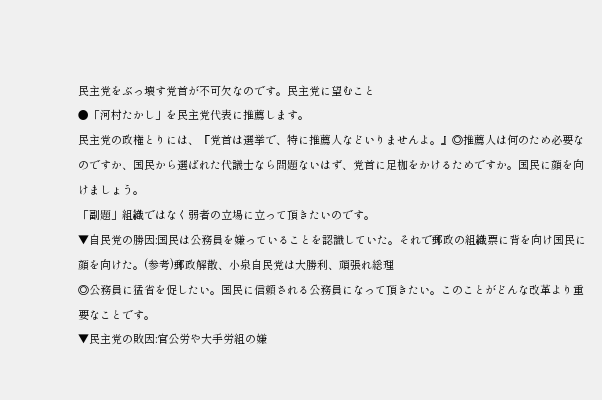民主党をぶっ壊す党首が不可欠なのです。民主党に望むこと
●「河村たかし」を民主党代表に推薦します。
民主党の政権とりには、『党首は選挙で、特に推薦人などいりませんよ。』◎推薦人は何のため必要なのですか、国民から選ばれた代議士なら問題ないはず、党首に足枷をかけるためですか。国民に顔を向けましょう。
「副題」組織ではなく弱者の立場に立って頂きたいのです。
▼自民党の勝因:国民は公務員を嫌っていることを認識していた。それで郵政の組織票に背を向け国民に顔を向けた。(参考)郵政解散、小泉自民党は大勝利、頑張れ総理
◎公務員に猛省を促したい。国民に信頼される公務員になって頂きたい。このことがどんな改革より重要なことです。
▼民主党の敗因:官公労や大手労組の嫌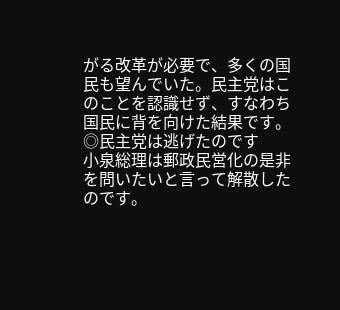がる改革が必要で、多くの国民も望んでいた。民主党はこのことを認識せず、すなわち国民に背を向けた結果です。
◎民主党は逃げたのです
小泉総理は郵政民営化の是非を問いたいと言って解散したのです。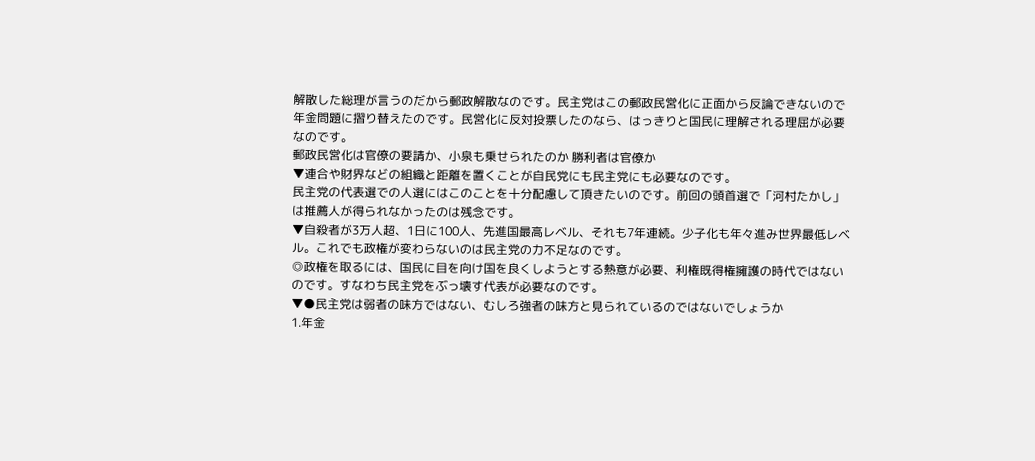解散した総理が言うのだから郵政解散なのです。民主党はこの郵政民営化に正面から反論できないので年金問題に摺り替えたのです。民営化に反対投票したのなら、はっきりと国民に理解される理屈が必要なのです。
郵政民営化は官僚の要請か、小泉も乗せられたのか 勝利者は官僚か
▼連合や財界などの組織と距離を置くことが自民党にも民主党にも必要なのです。
民主党の代表選での人選にはこのことを十分配慮して頂きたいのです。前回の頭首選で「河村たかし」は推薦人が得られなかったのは残念です。
▼自殺者が3万人超、1日に100人、先進国最高レベル、それも7年連続。少子化も年々進み世界最低レベル。これでも政権が変わらないのは民主党の力不足なのです。
◎政権を取るには、国民に目を向け国を良くしようとする熱意が必要、利権既得権擁護の時代ではないのです。すなわち民主党をぶっ壊す代表が必要なのです。
▼●民主党は弱者の味方ではない、むしろ強者の味方と見られているのではないでしょうか
1.年金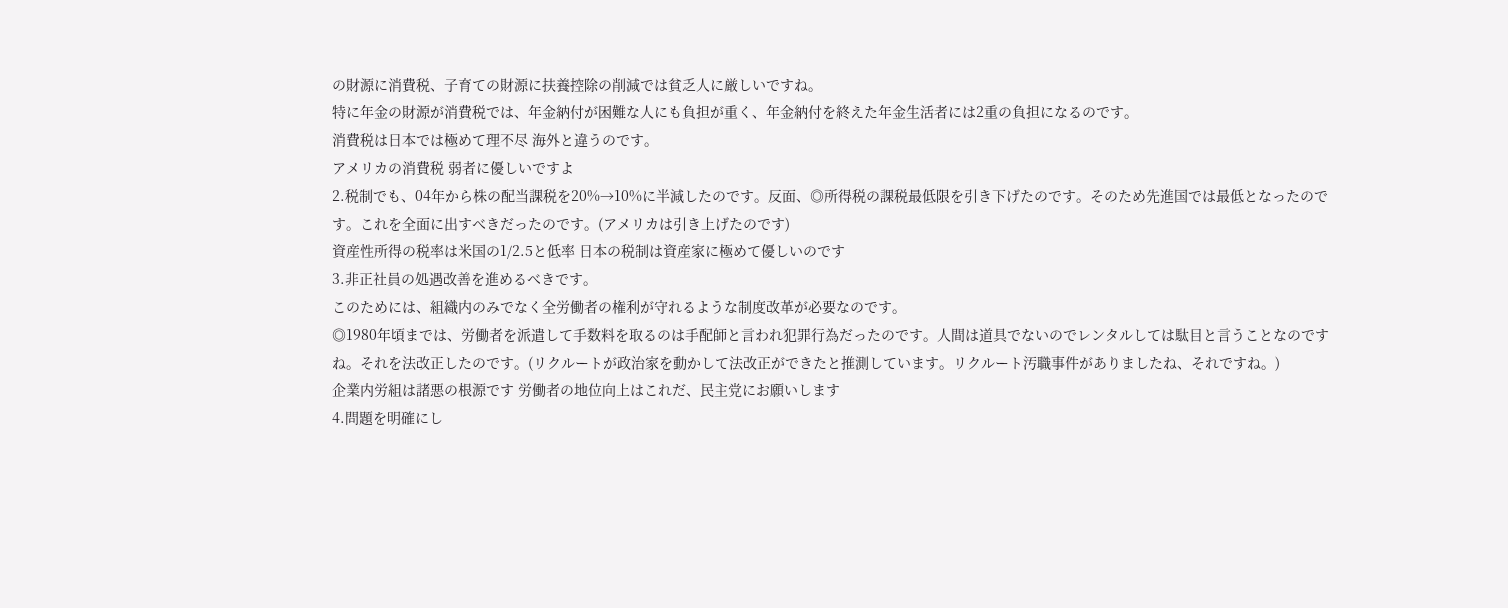の財源に消費税、子育ての財源に扶養控除の削減では貧乏人に厳しいですね。
特に年金の財源が消費税では、年金納付が困難な人にも負担が重く、年金納付を終えた年金生活者には2重の負担になるのです。
消費税は日本では極めて理不尽 海外と違うのです。
アメリカの消費税 弱者に優しいですよ
2.税制でも、04年から株の配当課税を20%→10%に半減したのです。反面、◎所得税の課税最低限を引き下げたのです。そのため先進国では最低となったのです。これを全面に出すべきだったのです。(アメリカは引き上げたのです)
資産性所得の税率は米国の1/2.5と低率 日本の税制は資産家に極めて優しいのです
3.非正社員の処遇改善を進めるべきです。
このためには、組織内のみでなく全労働者の権利が守れるような制度改革が必要なのです。
◎1980年頃までは、労働者を派遣して手数料を取るのは手配師と言われ犯罪行為だったのです。人間は道具でないのでレンタルしては駄目と言うことなのですね。それを法改正したのです。(リクルートが政治家を動かして法改正ができたと推測しています。リクルート汚職事件がありましたね、それですね。)
企業内労組は諸悪の根源です 労働者の地位向上はこれだ、民主党にお願いします
4.問題を明確にし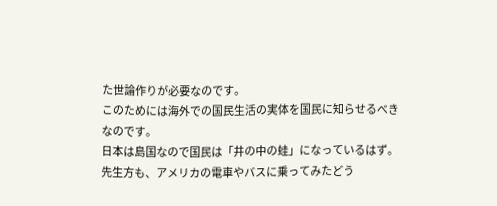た世論作りが必要なのです。
このためには海外での国民生活の実体を国民に知らせるべきなのです。
日本は島国なので国民は「井の中の蛙」になっているはず。
先生方も、アメリカの電車やバスに乗ってみたどう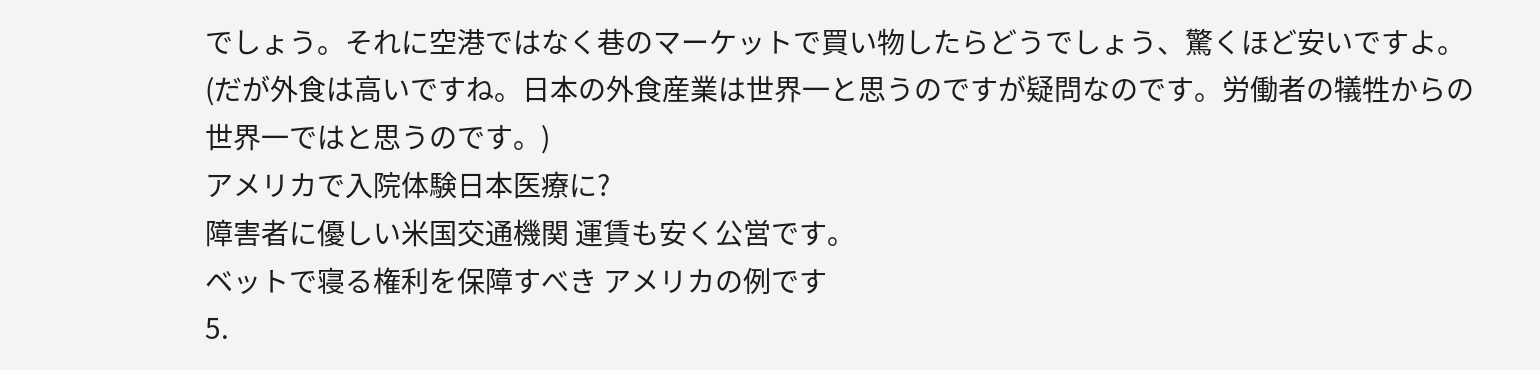でしょう。それに空港ではなく巷のマーケットで買い物したらどうでしょう、驚くほど安いですよ。(だが外食は高いですね。日本の外食産業は世界一と思うのですが疑問なのです。労働者の犠牲からの世界一ではと思うのです。)
アメリカで入院体験日本医療に?
障害者に優しい米国交通機関 運賃も安く公営です。
ベットで寝る権利を保障すべき アメリカの例です
5.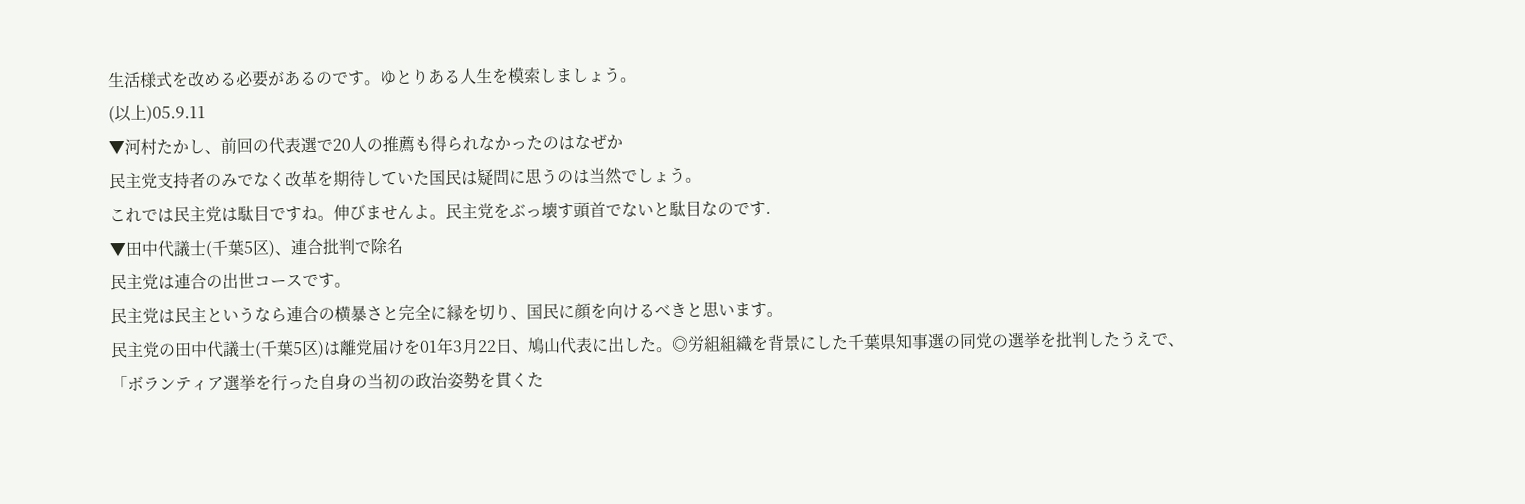生活様式を改める必要があるのです。ゆとりある人生を模索しましょう。
(以上)05.9.11
▼河村たかし、前回の代表選で20人の推薦も得られなかったのはなぜか
民主党支持者のみでなく改革を期待していた国民は疑問に思うのは当然でしょう。
これでは民主党は駄目ですね。伸びませんよ。民主党をぶっ壊す頭首でないと駄目なのです.
▼田中代議士(千葉5区)、連合批判で除名
民主党は連合の出世コースです。
民主党は民主というなら連合の横暴さと完全に縁を切り、国民に顔を向けるべきと思います。
民主党の田中代議士(千葉5区)は離党届けを01年3月22日、鳩山代表に出した。◎労組組織を背景にした千葉県知事選の同党の選挙を批判したうえで、
「ボランティア選挙を行った自身の当初の政治姿勢を貫くた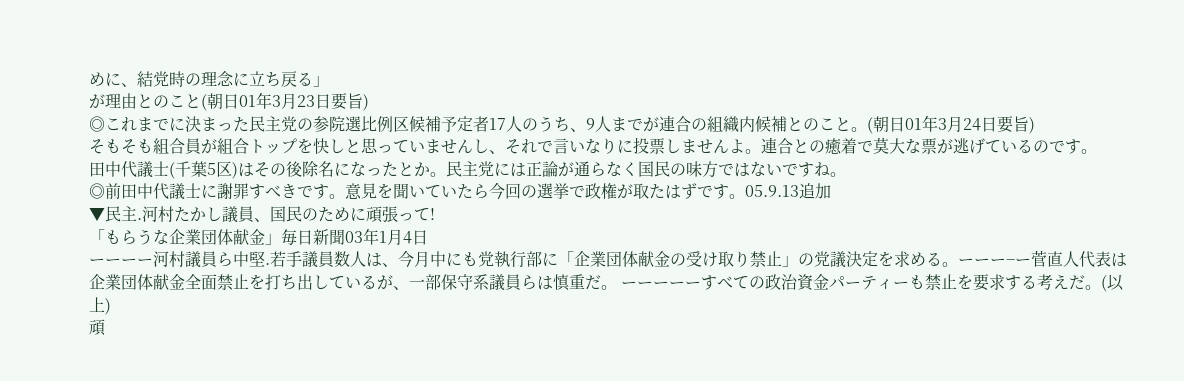めに、結党時の理念に立ち戻る」
が理由とのこと(朝日01年3月23日要旨)
◎これまでに決まった民主党の参院選比例区候補予定者17人のうち、9人までが連合の組織内候補とのこと。(朝日01年3月24日要旨)
そもそも組合員が組合トップを快しと思っていませんし、それで言いなりに投票しませんよ。連合との癒着で莫大な票が逃げているのです。
田中代議士(千葉5区)はその後除名になったとか。民主党には正論が通らなく国民の味方ではないですね。
◎前田中代議士に謝罪すべきです。意見を聞いていたら今回の選挙で政権が取たはずです。05.9.13追加
▼民主.河村たかし議員、国民のために頑張って!
「もらうな企業団体献金」毎日新聞03年1月4日
ーーーー河村議員ら中堅.若手議員数人は、今月中にも党執行部に「企業団体献金の受け取り禁止」の党議決定を求める。ーーー−ー菅直人代表は企業団体献金全面禁止を打ち出しているが、一部保守系議員らは慎重だ。 ーーーーーすべての政治資金パーティーも禁止を要求する考えだ。(以上)
頑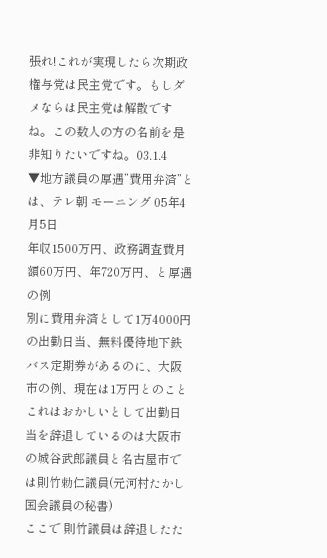張れ!これが実現したら次期政権与党は民主党です。もしダメならは民主党は解散ですね。この数人の方の名前を是非知りたいですね。03.1.4
▼地方議員の厚遇”費用弁済”とは、テレ朝 モーニング 05年4月5日
年収1500万円、政務調査費月額60万円、年720万円、と厚遇の例
別に費用弁済として1万4000円の出勤日当、無料優待地下鉄バス定期券があるのに、大阪市の例、現在は1万円とのこと
これはおかしいとして出勤日当を辞退しているのは大阪市の城谷武郎議員と名古屋市では則竹勅仁議員(元河村たかし国会議員の秘書)
ここで 則竹議員は辞退したた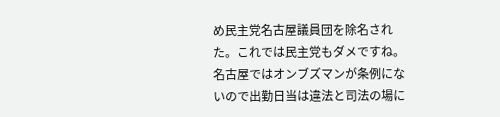め民主党名古屋議員団を除名された。これでは民主党もダメですね。
名古屋ではオンブズマンが条例にないので出勤日当は違法と司法の場に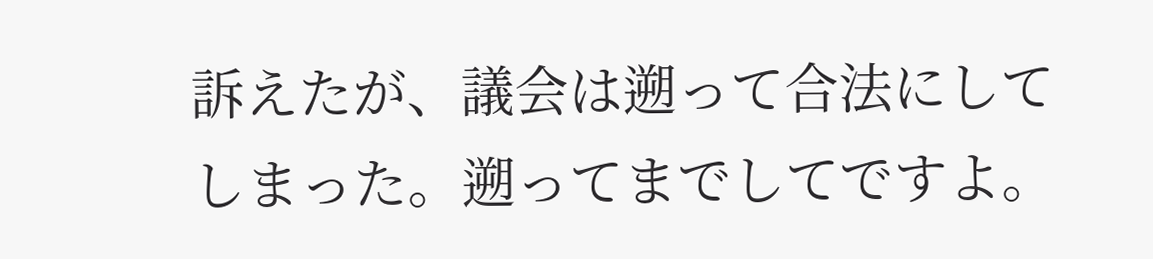訴えたが、議会は遡って合法にしてしまった。遡ってまでしてですよ。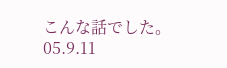こんな話でした。
05.9.11